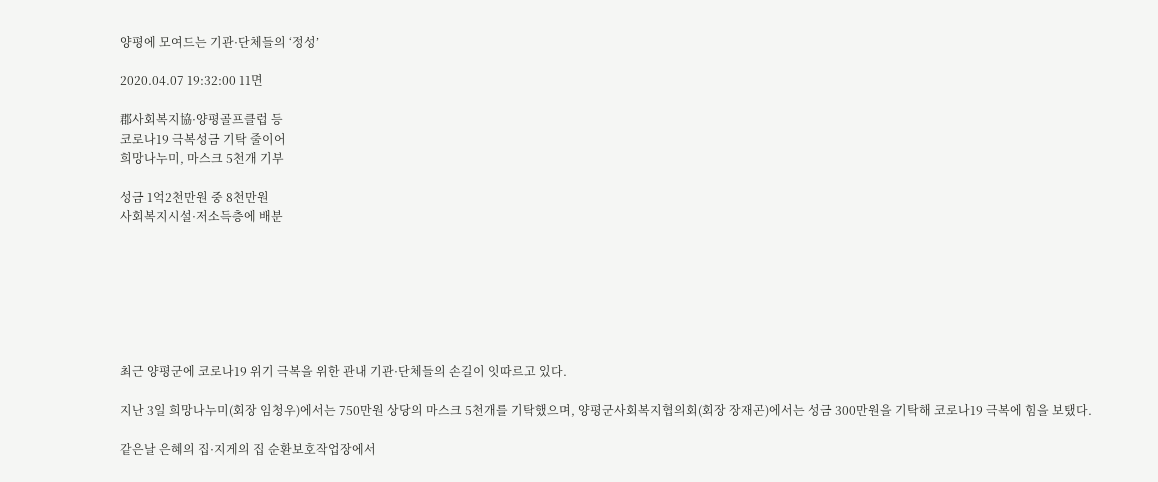양평에 모여드는 기관·단체들의 ‘정성’

2020.04.07 19:32:00 11면

郡사회복지協·양평골프클럽 등
코로나19 극복성금 기탁 줄이어
희망나누미, 마스크 5천개 기부

성금 1억2천만원 중 8천만원
사회복지시설·저소득층에 배분







최근 양평군에 코로나19 위기 극복을 위한 관내 기관·단체들의 손길이 잇따르고 있다.

지난 3일 희망나누미(회장 임청우)에서는 750만원 상당의 마스크 5천개를 기탁했으며, 양평군사회복지협의회(회장 장재곤)에서는 성금 300만원을 기탁해 코로나19 극복에 힘을 보탰다.

같은날 은혜의 집·지게의 집 순환보호작업장에서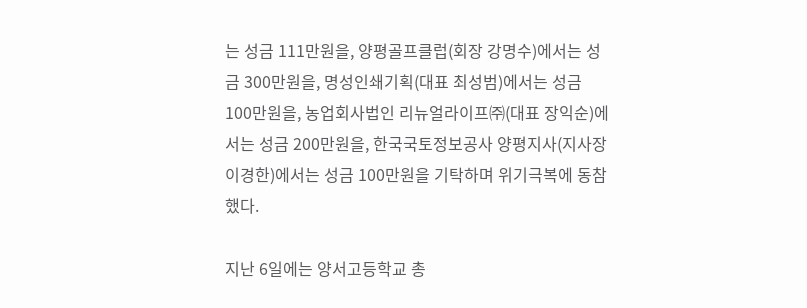는 성금 111만원을, 양평골프클럽(회장 강명수)에서는 성금 300만원을, 명성인쇄기획(대표 최성범)에서는 성금 100만원을, 농업회사법인 리뉴얼라이프㈜(대표 장익순)에서는 성금 200만원을, 한국국토정보공사 양평지사(지사장 이경한)에서는 성금 100만원을 기탁하며 위기극복에 동참했다.

지난 6일에는 양서고등학교 총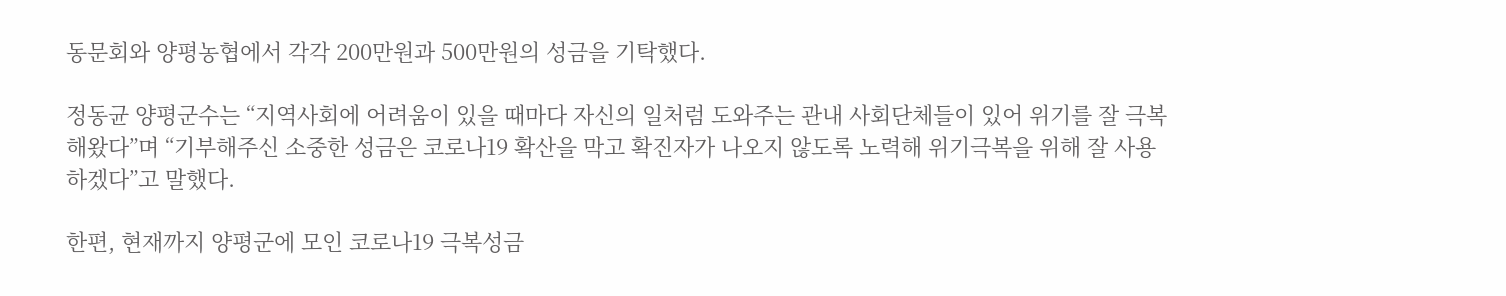동문회와 양평농협에서 각각 200만원과 500만원의 성금을 기탁했다.

정동균 양평군수는 “지역사회에 어려움이 있을 때마다 자신의 일처럼 도와주는 관내 사회단체들이 있어 위기를 잘 극복해왔다”며 “기부해주신 소중한 성금은 코로나19 확산을 막고 확진자가 나오지 않도록 노력해 위기극복을 위해 잘 사용하겠다”고 말했다.

한편, 현재까지 양평군에 모인 코로나19 극복성금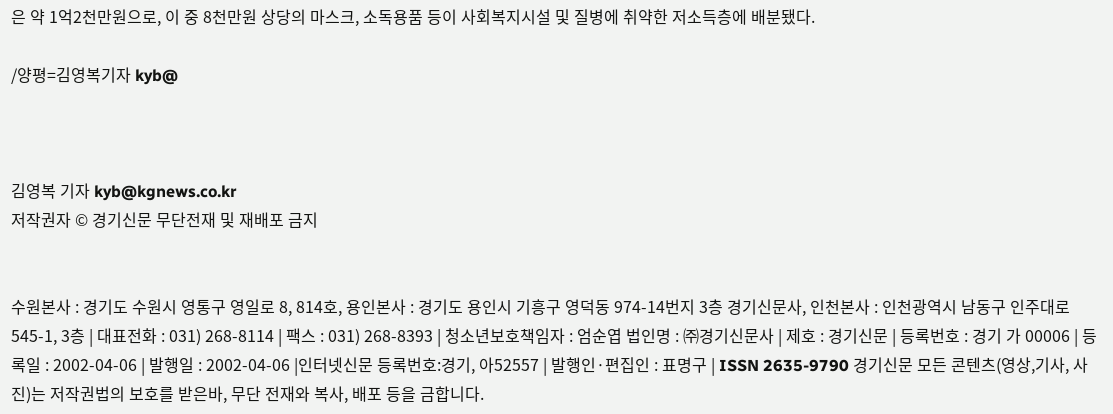은 약 1억2천만원으로, 이 중 8천만원 상당의 마스크, 소독용품 등이 사회복지시설 및 질병에 취약한 저소득층에 배분됐다.

/양평=김영복기자 kyb@



김영복 기자 kyb@kgnews.co.kr
저작권자 © 경기신문 무단전재 및 재배포 금지


수원본사 : 경기도 수원시 영통구 영일로 8, 814호, 용인본사 : 경기도 용인시 기흥구 영덕동 974-14번지 3층 경기신문사, 인천본사 : 인천광역시 남동구 인주대로 545-1, 3층 | 대표전화 : 031) 268-8114 | 팩스 : 031) 268-8393 | 청소년보호책임자 : 엄순엽 법인명 : ㈜경기신문사 | 제호 : 경기신문 | 등록번호 : 경기 가 00006 | 등록일 : 2002-04-06 | 발행일 : 2002-04-06 |인터넷신문 등록번호:경기, 아52557 | 발행인·편집인 : 표명구 | ISSN 2635-9790 경기신문 모든 콘텐츠(영상,기사, 사진)는 저작권법의 보호를 받은바, 무단 전재와 복사, 배포 등을 금합니다.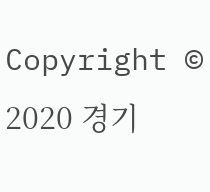Copyright © 2020 경기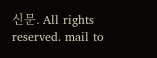신문. All rights reserved. mail to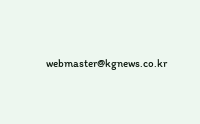webmaster@kgnews.co.kr